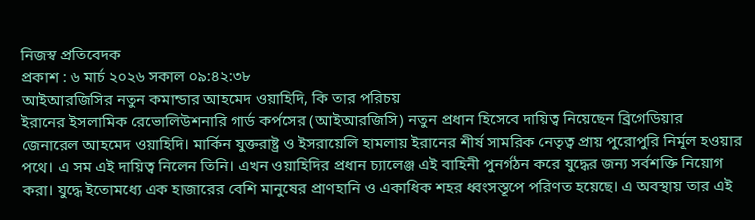নিজস্ব প্রতিবেদক
প্রকাশ : ৬ মার্চ ২০২৬ সকাল ০৯:৪২:৩৮
আইআরজিসির নতুন কমান্ডার আহমেদ ওয়াহিদি, কি তার পরিচয়
ইরানের ইসলামিক রেভোলিউশনারি গার্ড কর্পসের (আইআরজিসি) নতুন প্রধান হিসেবে দায়িত্ব নিয়েছেন ব্রিগেডিয়ার জেনারেল আহমেদ ওয়াহিদি। মার্কিন যুক্তরাষ্ট্র ও ইসরায়েলি হামলায় ইরানের শীর্ষ সামরিক নেতৃত্ব প্রায় পুরোপুরি নির্মূল হওয়ার পথে। এ সম এই দায়িত্ব নিলেন তিনি। এখন ওয়াহিদির প্রধান চ্যালেঞ্জ এই বাহিনী পুনর্গঠন করে যুদ্ধের জন্য সর্বশক্তি নিয়োগ করা। যুদ্ধে ইতোমধ্যে এক হাজারের বেশি মানুষের প্রাণহানি ও একাধিক শহর ধ্বংসস্তূপে পরিণত হয়েছে। এ অবস্থায় তার এই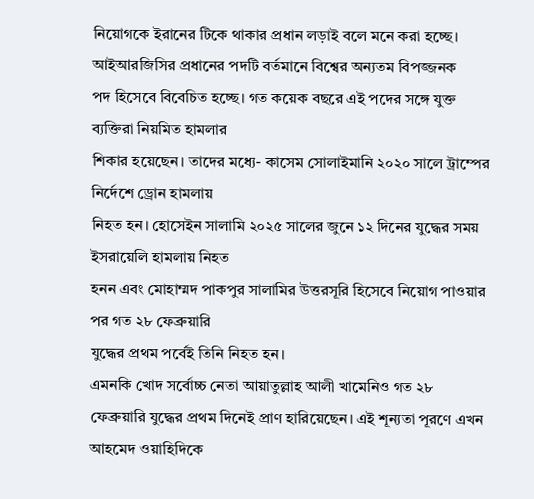নিয়োগকে ইরানের টিকে থাকার প্রধান লড়াই বলে মনে করা হচ্ছে।
আইআরজিসির প্রধানের পদটি বর্তমানে বিশ্বের অন্যতম বিপজ্জনক
পদ হিসেবে বিবেচিত হচ্ছে। গত কয়েক বছরে এই পদের সঙ্গে যুক্ত ব্যক্তিরা নিয়মিত হামলার
শিকার হয়েছেন। তাদের মধ্যে- কাসেম সোলাইমানি ২০২০ সালে ট্রাম্পের নির্দেশে ড্রোন হামলায়
নিহত হন। হোসেইন সালামি ২০২৫ সালের জুনে ১২ দিনের যুদ্ধের সময় ইসরায়েলি হামলায় নিহত
হনন এবং মোহাম্মদ পাকপুর সালামির উত্তরসূরি হিসেবে নিয়োগ পাওয়ার পর গত ২৮ ফেব্রুয়ারি
যুদ্ধের প্রথম পর্বেই তিনি নিহত হন।
এমনকি খোদ সর্বোচ্চ নেতা আয়াতুল্লাহ আলী খামেনিও গত ২৮
ফেব্রুয়ারি যুদ্ধের প্রথম দিনেই প্রাণ হারিয়েছেন। এই শূন্যতা পূরণে এখন আহমেদ ওয়াহিদিকে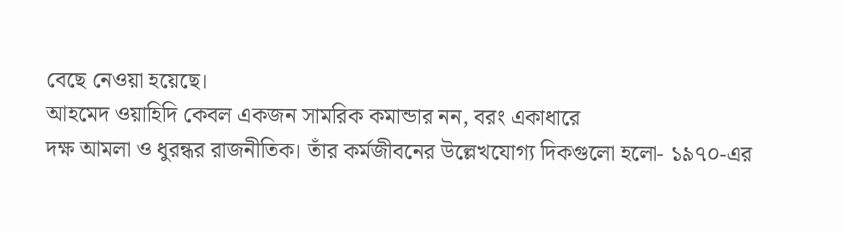বেছে নেওয়া হয়েছে।
আহমেদ ওয়াহিদি কেবল একজন সামরিক কমান্ডার নন, বরং একাধারে
দক্ষ আমলা ও ধুরন্ধর রাজনীতিক। তাঁর কর্মজীবনের উল্লেখযোগ্য দিকগুলো হলো- ১৯৭০-এর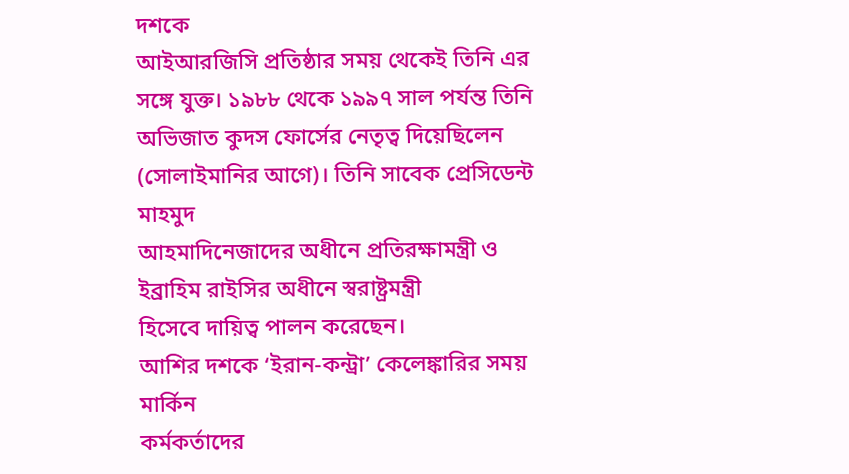দশকে
আইআরজিসি প্রতিষ্ঠার সময় থেকেই তিনি এর সঙ্গে যুক্ত। ১৯৮৮ থেকে ১৯৯৭ সাল পর্যন্ত তিনি
অভিজাত কুদস ফোর্সের নেতৃত্ব দিয়েছিলেন (সোলাইমানির আগে)। তিনি সাবেক প্রেসিডেন্ট মাহমুদ
আহমাদিনেজাদের অধীনে প্রতিরক্ষামন্ত্রী ও ইব্রাহিম রাইসির অধীনে স্বরাষ্ট্রমন্ত্রী
হিসেবে দায়িত্ব পালন করেছেন।
আশির দশকে ‘ইরান-কন্ট্রা’ কেলেঙ্কারির সময় মার্কিন
কর্মকর্তাদের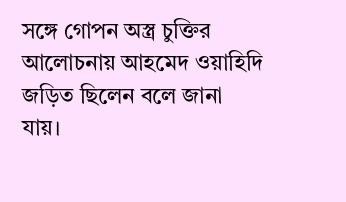সঙ্গে গোপন অস্ত্র চুক্তির আলোচনায় আহমেদ ওয়াহিদি জড়িত ছিলেন বলে জানা
যায়।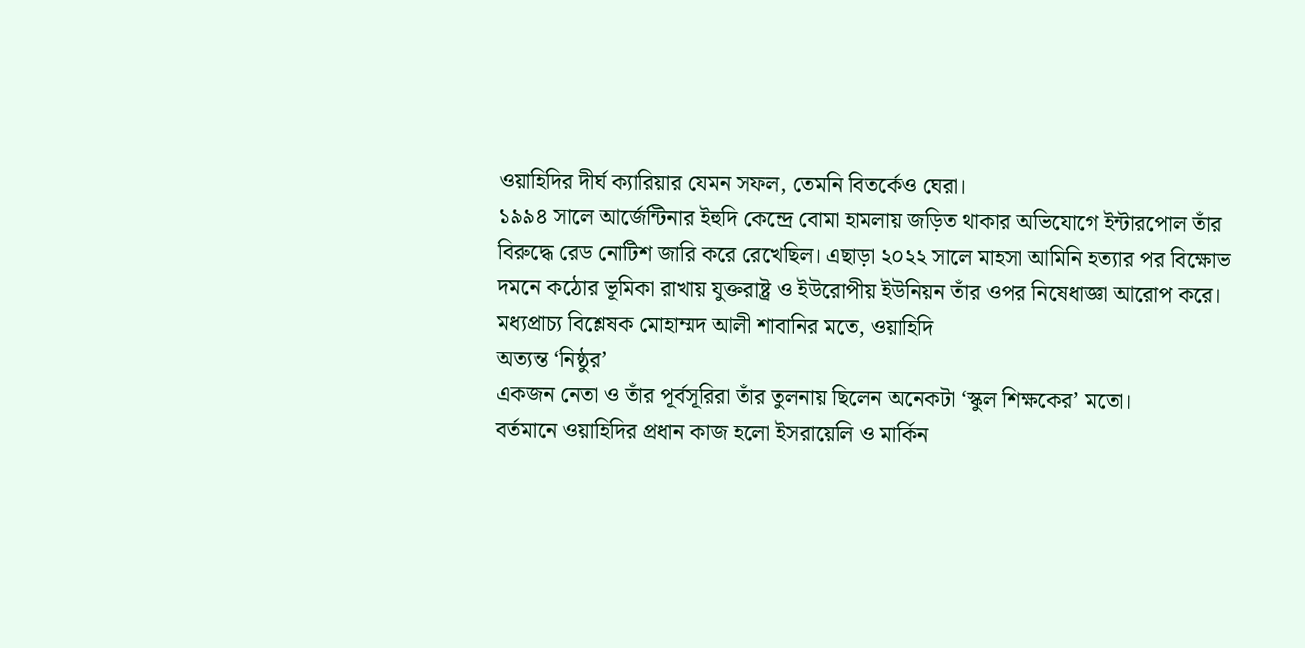ওয়াহিদির দীর্ঘ ক্যারিয়ার যেমন সফল, তেমনি বিতর্কেও ঘেরা।
১৯৯৪ সালে আর্জেন্টিনার ইহুদি কেন্দ্রে বোমা হামলায় জড়িত থাকার অভিযোগে ইন্টারপোল তাঁর
বিরুদ্ধে রেড নোটিশ জারি করে রেখেছিল। এছাড়া ২০২২ সালে মাহসা আমিনি হত্যার পর বিক্ষোভ
দমনে কঠোর ভূমিকা রাখায় যুক্তরাষ্ট্র ও ইউরোপীয় ইউনিয়ন তাঁর ওপর নিষেধাজ্ঞা আরোপ করে।
মধ্যপ্রাচ্য বিশ্লেষক মোহাম্মদ আলী শাবানির মতে, ওয়াহিদি
অত্যন্ত ‘নিষ্ঠুর’
একজন নেতা ও তাঁর পূর্বসূরিরা তাঁর তুলনায় ছিলেন অনেকটা ‘স্কুল শিক্ষকের’ মতো।
বর্তমানে ওয়াহিদির প্রধান কাজ হলো ইসরায়েলি ও মার্কিন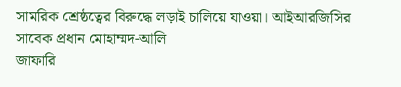সামরিক শ্রেষ্ঠত্বের বিরুদ্ধে লড়াই চালিয়ে যাওয়া। আইআরজিসির সাবেক প্রধান মোহাম্মদ-আলি
জাফারি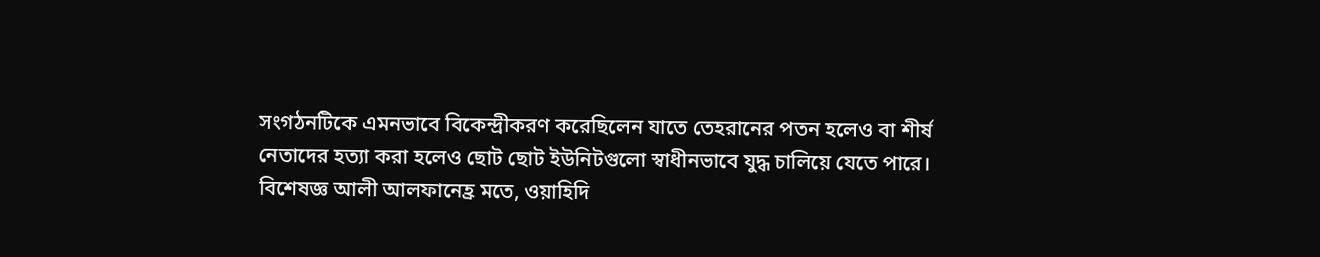সংগঠনটিকে এমনভাবে বিকেন্দ্রীকরণ করেছিলেন যাতে তেহরানের পতন হলেও বা শীর্ষ
নেতাদের হত্যা করা হলেও ছোট ছোট ইউনিটগুলো স্বাধীনভাবে যুদ্ধ চালিয়ে যেতে পারে।
বিশেষজ্ঞ আলী আলফানেহ্র মতে, ওয়াহিদি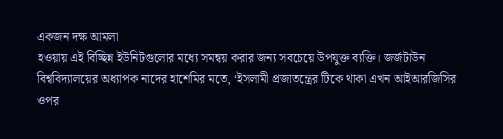একজন দক্ষ আমলা
হওয়ায় এই বিচ্ছিন্ন ইউনিটগুলোর মধ্যে সমন্বয় করার জন্য সবচেয়ে উপযুক্ত ব্যক্তি। জর্জটাউন
বিশ্ববিদ্যালয়ের অধ্যাপক নাদের হাশেমির মতে, ‘ইসলামী প্রজাতন্ত্রের টিকে থাকা এখন আইআরজিসির
ওপর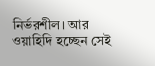নির্ভরশীল। আর ওয়াহিদি হচ্ছেন সেই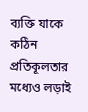ব্যক্তি যাকে কঠিন প্রতিকূলতার মধ্যেও লড়াই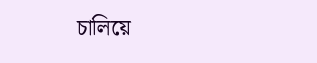চালিয়ে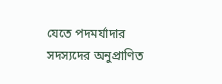যেতে পদমর্যাদার সদস্যদের অনুপ্রাণিত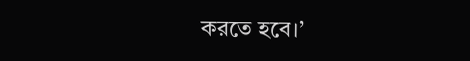করতে হবে।’